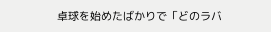卓球を始めたばかりで「どのラバ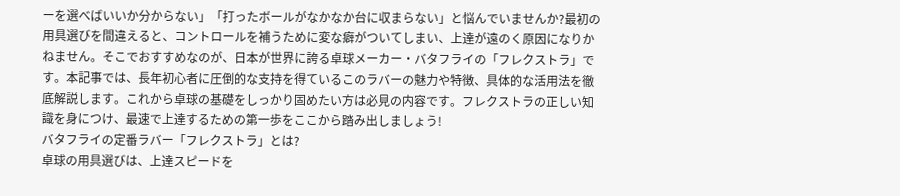ーを選べばいいか分からない」「打ったボールがなかなか台に収まらない」と悩んでいませんか?最初の用具選びを間違えると、コントロールを補うために変な癖がついてしまい、上達が遠のく原因になりかねません。そこでおすすめなのが、日本が世界に誇る卓球メーカー・バタフライの「フレクストラ」です。本記事では、長年初心者に圧倒的な支持を得ているこのラバーの魅力や特徴、具体的な活用法を徹底解説します。これから卓球の基礎をしっかり固めたい方は必見の内容です。フレクストラの正しい知識を身につけ、最速で上達するための第一歩をここから踏み出しましょう!
バタフライの定番ラバー「フレクストラ」とは?
卓球の用具選びは、上達スピードを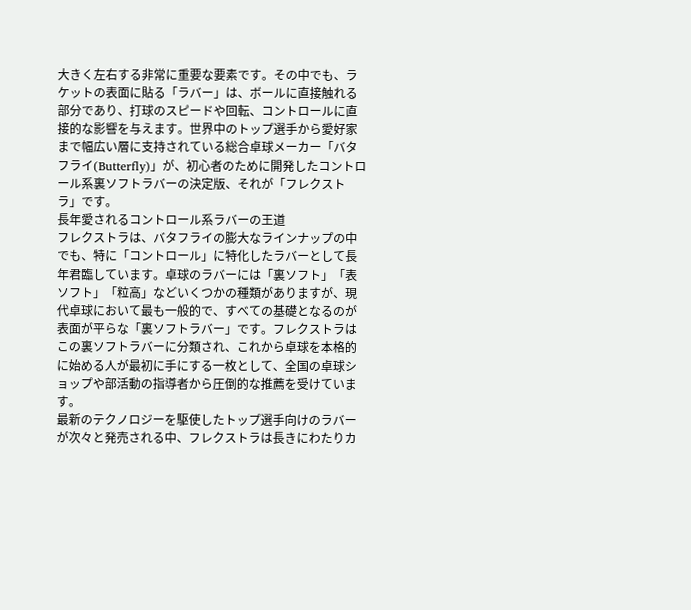大きく左右する非常に重要な要素です。その中でも、ラケットの表面に貼る「ラバー」は、ボールに直接触れる部分であり、打球のスピードや回転、コントロールに直接的な影響を与えます。世界中のトップ選手から愛好家まで幅広い層に支持されている総合卓球メーカー「バタフライ(Butterfly)」が、初心者のために開発したコントロール系裏ソフトラバーの決定版、それが「フレクストラ」です。
長年愛されるコントロール系ラバーの王道
フレクストラは、バタフライの膨大なラインナップの中でも、特に「コントロール」に特化したラバーとして長年君臨しています。卓球のラバーには「裏ソフト」「表ソフト」「粒高」などいくつかの種類がありますが、現代卓球において最も一般的で、すべての基礎となるのが表面が平らな「裏ソフトラバー」です。フレクストラはこの裏ソフトラバーに分類され、これから卓球を本格的に始める人が最初に手にする一枚として、全国の卓球ショップや部活動の指導者から圧倒的な推薦を受けています。
最新のテクノロジーを駆使したトップ選手向けのラバーが次々と発売される中、フレクストラは長きにわたりカ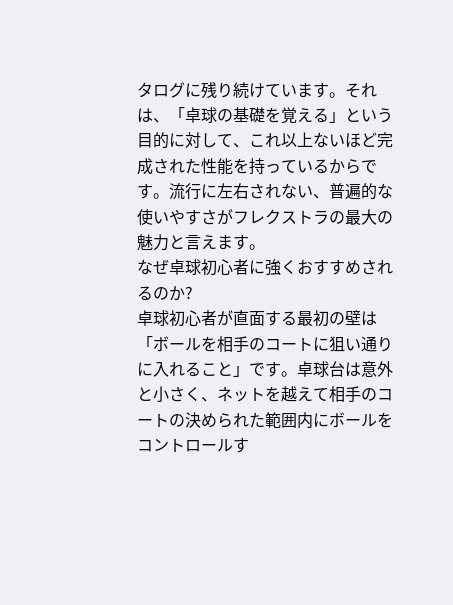タログに残り続けています。それは、「卓球の基礎を覚える」という目的に対して、これ以上ないほど完成された性能を持っているからです。流行に左右されない、普遍的な使いやすさがフレクストラの最大の魅力と言えます。
なぜ卓球初心者に強くおすすめされるのか?
卓球初心者が直面する最初の壁は「ボールを相手のコートに狙い通りに入れること」です。卓球台は意外と小さく、ネットを越えて相手のコートの決められた範囲内にボールをコントロールす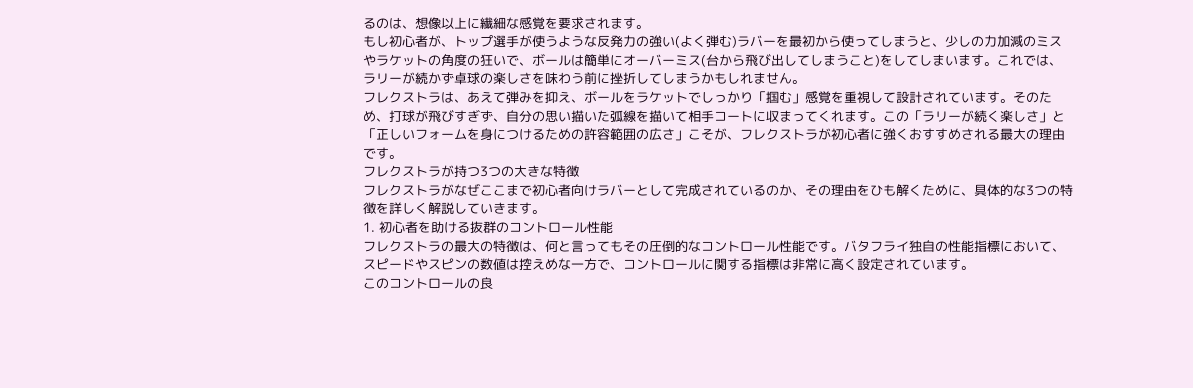るのは、想像以上に繊細な感覚を要求されます。
もし初心者が、トップ選手が使うような反発力の強い(よく弾む)ラバーを最初から使ってしまうと、少しの力加減のミスやラケットの角度の狂いで、ボールは簡単にオーバーミス(台から飛び出してしまうこと)をしてしまいます。これでは、ラリーが続かず卓球の楽しさを味わう前に挫折してしまうかもしれません。
フレクストラは、あえて弾みを抑え、ボールをラケットでしっかり「掴む」感覚を重視して設計されています。そのため、打球が飛びすぎず、自分の思い描いた弧線を描いて相手コートに収まってくれます。この「ラリーが続く楽しさ」と「正しいフォームを身につけるための許容範囲の広さ」こそが、フレクストラが初心者に強くおすすめされる最大の理由です。
フレクストラが持つ3つの大きな特徴
フレクストラがなぜここまで初心者向けラバーとして完成されているのか、その理由をひも解くために、具体的な3つの特徴を詳しく解説していきます。
1. 初心者を助ける抜群のコントロール性能
フレクストラの最大の特徴は、何と言ってもその圧倒的なコントロール性能です。バタフライ独自の性能指標において、スピードやスピンの数値は控えめな一方で、コントロールに関する指標は非常に高く設定されています。
このコントロールの良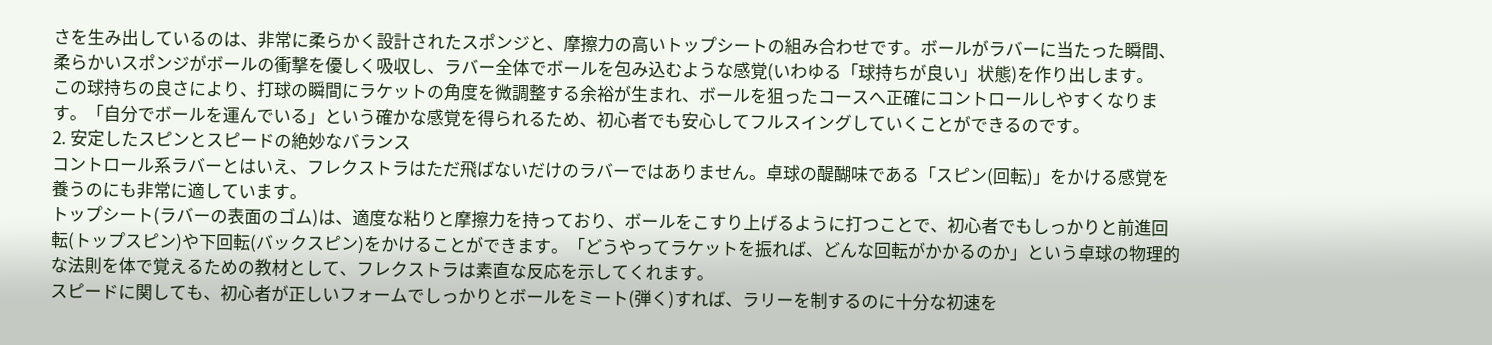さを生み出しているのは、非常に柔らかく設計されたスポンジと、摩擦力の高いトップシートの組み合わせです。ボールがラバーに当たった瞬間、柔らかいスポンジがボールの衝撃を優しく吸収し、ラバー全体でボールを包み込むような感覚(いわゆる「球持ちが良い」状態)を作り出します。
この球持ちの良さにより、打球の瞬間にラケットの角度を微調整する余裕が生まれ、ボールを狙ったコースへ正確にコントロールしやすくなります。「自分でボールを運んでいる」という確かな感覚を得られるため、初心者でも安心してフルスイングしていくことができるのです。
2. 安定したスピンとスピードの絶妙なバランス
コントロール系ラバーとはいえ、フレクストラはただ飛ばないだけのラバーではありません。卓球の醍醐味である「スピン(回転)」をかける感覚を養うのにも非常に適しています。
トップシート(ラバーの表面のゴム)は、適度な粘りと摩擦力を持っており、ボールをこすり上げるように打つことで、初心者でもしっかりと前進回転(トップスピン)や下回転(バックスピン)をかけることができます。「どうやってラケットを振れば、どんな回転がかかるのか」という卓球の物理的な法則を体で覚えるための教材として、フレクストラは素直な反応を示してくれます。
スピードに関しても、初心者が正しいフォームでしっかりとボールをミート(弾く)すれば、ラリーを制するのに十分な初速を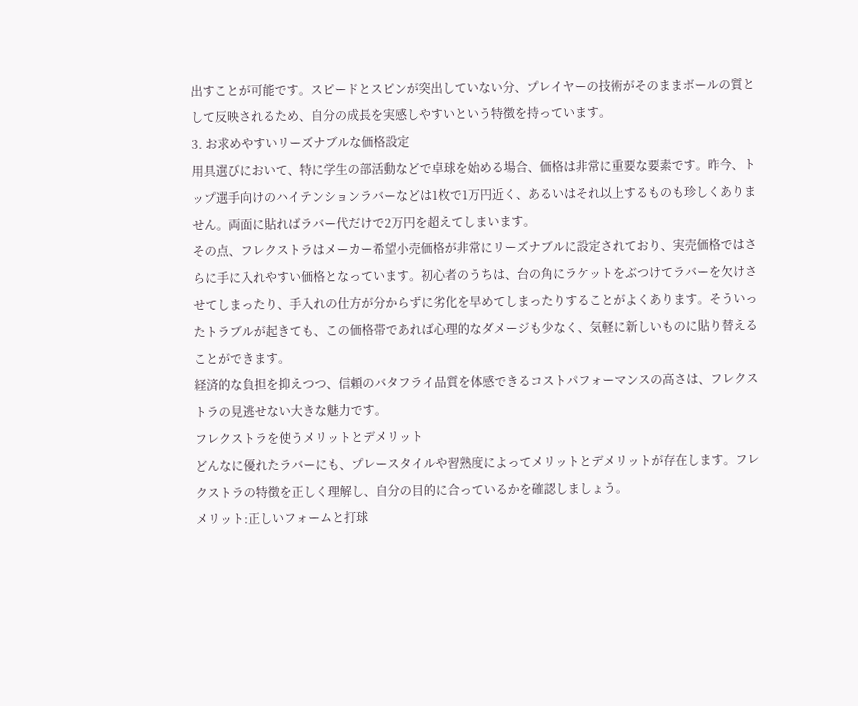出すことが可能です。スピードとスピンが突出していない分、プレイヤーの技術がそのままボールの質として反映されるため、自分の成長を実感しやすいという特徴を持っています。
3. お求めやすいリーズナブルな価格設定
用具選びにおいて、特に学生の部活動などで卓球を始める場合、価格は非常に重要な要素です。昨今、トップ選手向けのハイテンションラバーなどは1枚で1万円近く、あるいはそれ以上するものも珍しくありません。両面に貼ればラバー代だけで2万円を超えてしまいます。
その点、フレクストラはメーカー希望小売価格が非常にリーズナブルに設定されており、実売価格ではさらに手に入れやすい価格となっています。初心者のうちは、台の角にラケットをぶつけてラバーを欠けさせてしまったり、手入れの仕方が分からずに劣化を早めてしまったりすることがよくあります。そういったトラブルが起きても、この価格帯であれば心理的なダメージも少なく、気軽に新しいものに貼り替えることができます。
経済的な負担を抑えつつ、信頼のバタフライ品質を体感できるコストパフォーマンスの高さは、フレクストラの見逃せない大きな魅力です。
フレクストラを使うメリットとデメリット
どんなに優れたラバーにも、プレースタイルや習熟度によってメリットとデメリットが存在します。フレクストラの特徴を正しく理解し、自分の目的に合っているかを確認しましょう。
メリット:正しいフォームと打球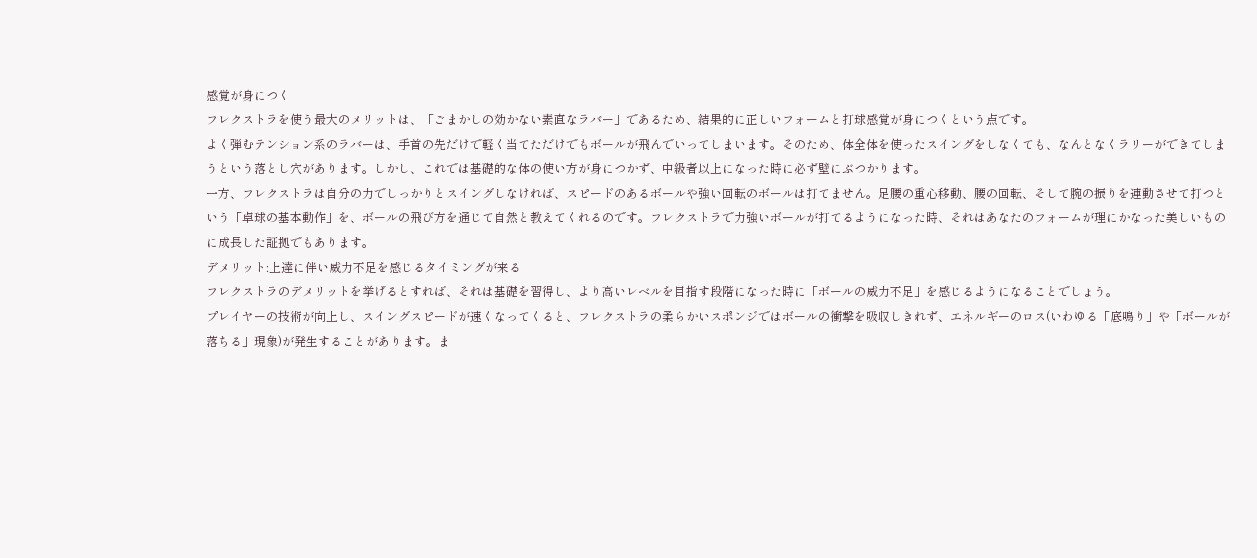感覚が身につく
フレクストラを使う最大のメリットは、「ごまかしの効かない素直なラバー」であるため、結果的に正しいフォームと打球感覚が身につくという点です。
よく弾むテンション系のラバーは、手首の先だけで軽く当てただけでもボールが飛んでいってしまいます。そのため、体全体を使ったスイングをしなくても、なんとなくラリーができてしまうという落とし穴があります。しかし、これでは基礎的な体の使い方が身につかず、中級者以上になった時に必ず壁にぶつかります。
一方、フレクストラは自分の力でしっかりとスイングしなければ、スピードのあるボールや強い回転のボールは打てません。足腰の重心移動、腰の回転、そして腕の振りを連動させて打つという「卓球の基本動作」を、ボールの飛び方を通じて自然と教えてくれるのです。フレクストラで力強いボールが打てるようになった時、それはあなたのフォームが理にかなった美しいものに成長した証拠でもあります。
デメリット:上達に伴い威力不足を感じるタイミングが来る
フレクストラのデメリットを挙げるとすれば、それは基礎を習得し、より高いレベルを目指す段階になった時に「ボールの威力不足」を感じるようになることでしょう。
プレイヤーの技術が向上し、スイングスピードが速くなってくると、フレクストラの柔らかいスポンジではボールの衝撃を吸収しきれず、エネルギーのロス(いわゆる「底鳴り」や「ボールが落ちる」現象)が発生することがあります。ま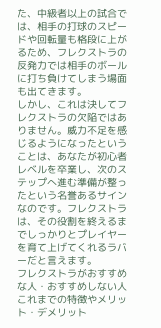た、中級者以上の試合では、相手の打球のスピードや回転量も格段に上がるため、フレクストラの反発力では相手のボールに打ち負けてしまう場面も出てきます。
しかし、これは決してフレクストラの欠陥ではありません。威力不足を感じるようになったということは、あなたが初心者レベルを卒業し、次のステップへ進む準備が整ったという名誉あるサインなのです。フレクストラは、その役割を終えるまでしっかりとプレイヤーを育て上げてくれるラバーだと言えます。
フレクストラがおすすめな人・おすすめしない人
これまでの特徴やメリット・デメリット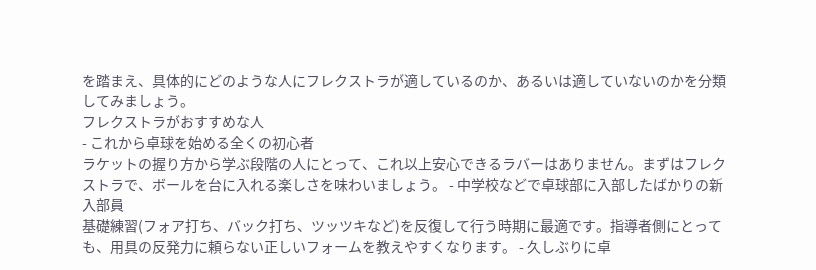を踏まえ、具体的にどのような人にフレクストラが適しているのか、あるいは適していないのかを分類してみましょう。
フレクストラがおすすめな人
- これから卓球を始める全くの初心者
ラケットの握り方から学ぶ段階の人にとって、これ以上安心できるラバーはありません。まずはフレクストラで、ボールを台に入れる楽しさを味わいましょう。 - 中学校などで卓球部に入部したばかりの新入部員
基礎練習(フォア打ち、バック打ち、ツッツキなど)を反復して行う時期に最適です。指導者側にとっても、用具の反発力に頼らない正しいフォームを教えやすくなります。 - 久しぶりに卓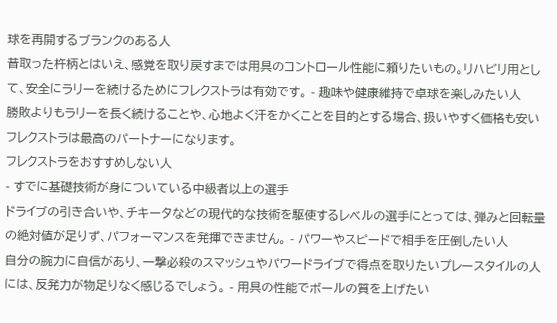球を再開するブランクのある人
昔取った杵柄とはいえ、感覚を取り戻すまでは用具のコントロール性能に頼りたいもの。リハビリ用として、安全にラリーを続けるためにフレクストラは有効です。 - 趣味や健康維持で卓球を楽しみたい人
勝敗よりもラリーを長く続けることや、心地よく汗をかくことを目的とする場合、扱いやすく価格も安いフレクストラは最高のパートナーになります。
フレクストラをおすすめしない人
- すでに基礎技術が身についている中級者以上の選手
ドライブの引き合いや、チキータなどの現代的な技術を駆使するレベルの選手にとっては、弾みと回転量の絶対値が足りず、パフォーマンスを発揮できません。 - パワーやスピードで相手を圧倒したい人
自分の腕力に自信があり、一撃必殺のスマッシュやパワードライブで得点を取りたいプレースタイルの人には、反発力が物足りなく感じるでしょう。 - 用具の性能でボールの質を上げたい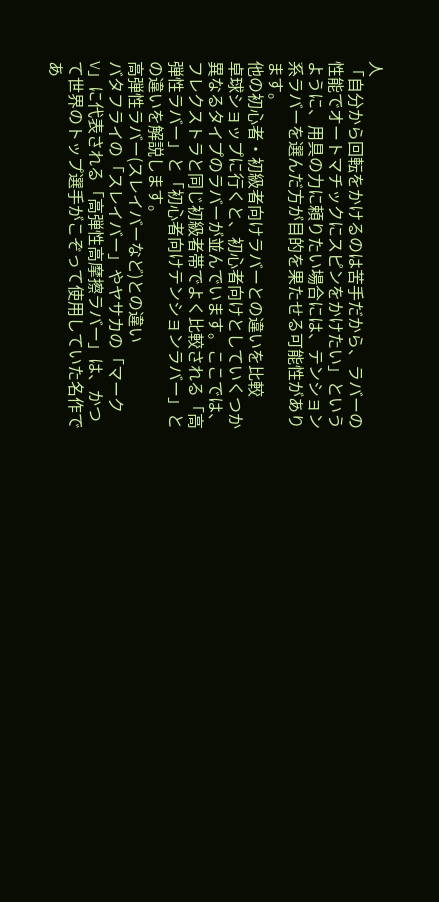人
「自分から回転をかけるのは苦手だから、ラバーの性能でオートマチックにスピンをかけたい」というように、用具の力に頼りたい場合には、テンション系ラバーを選んだ方が目的を果たせる可能性があります。
他の初心者・初級者向けラバーとの違いを比較
卓球ショップに行くと、初心者向けとしていくつか異なるタイプのラバーが並んでいます。ここでは、フレクストラと同じ初級者帯でよく比較される「高弾性ラバー」と「初心者向けテンションラバー」との違いを解説します。
高弾性ラバー(スレイバーなど)との違い
バタフライの「スレイバー」やヤサカの「マークV」に代表される「高弾性高摩擦ラバー」は、かつて世界のトップ選手がこぞって使用していた名作であ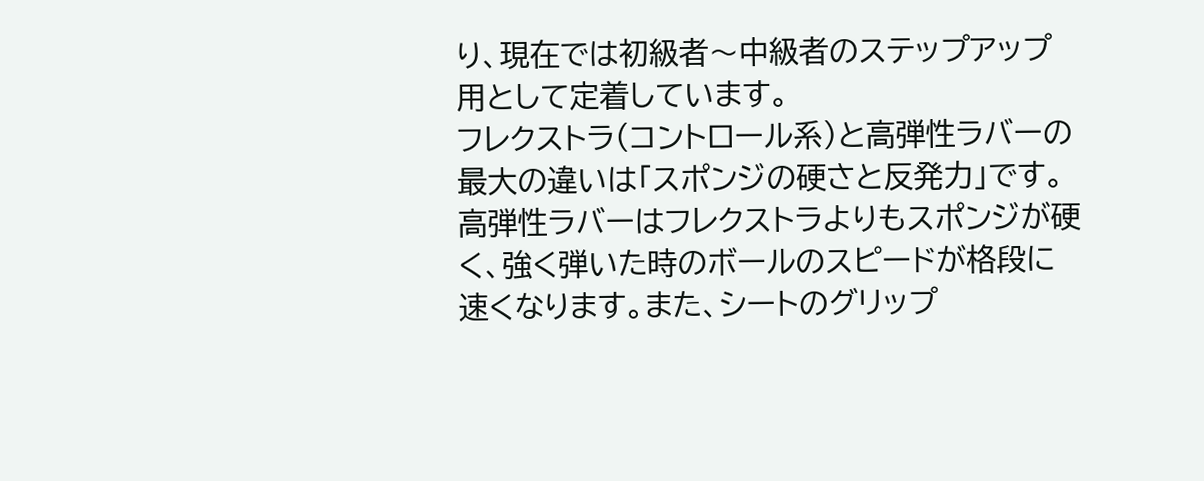り、現在では初級者〜中級者のステップアップ用として定着しています。
フレクストラ(コントロール系)と高弾性ラバーの最大の違いは「スポンジの硬さと反発力」です。高弾性ラバーはフレクストラよりもスポンジが硬く、強く弾いた時のボールのスピードが格段に速くなります。また、シートのグリップ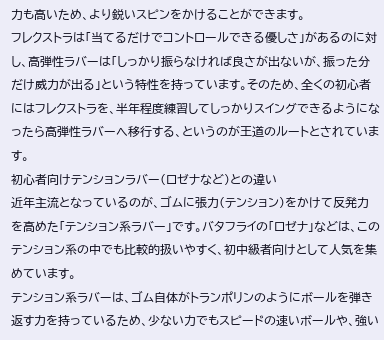力も高いため、より鋭いスピンをかけることができます。
フレクストラは「当てるだけでコントロールできる優しさ」があるのに対し、高弾性ラバーは「しっかり振らなければ良さが出ないが、振った分だけ威力が出る」という特性を持っています。そのため、全くの初心者にはフレクストラを、半年程度練習してしっかりスイングできるようになったら高弾性ラバーへ移行する、というのが王道のルートとされています。
初心者向けテンションラバー(ロゼナなど)との違い
近年主流となっているのが、ゴムに張力(テンション)をかけて反発力を高めた「テンション系ラバー」です。バタフライの「ロゼナ」などは、このテンション系の中でも比較的扱いやすく、初中級者向けとして人気を集めています。
テンション系ラバーは、ゴム自体がトランポリンのようにボールを弾き返す力を持っているため、少ない力でもスピードの速いボールや、強い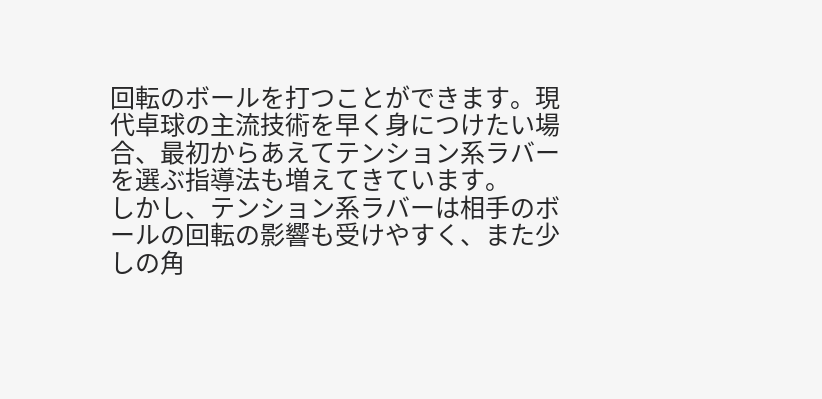回転のボールを打つことができます。現代卓球の主流技術を早く身につけたい場合、最初からあえてテンション系ラバーを選ぶ指導法も増えてきています。
しかし、テンション系ラバーは相手のボールの回転の影響も受けやすく、また少しの角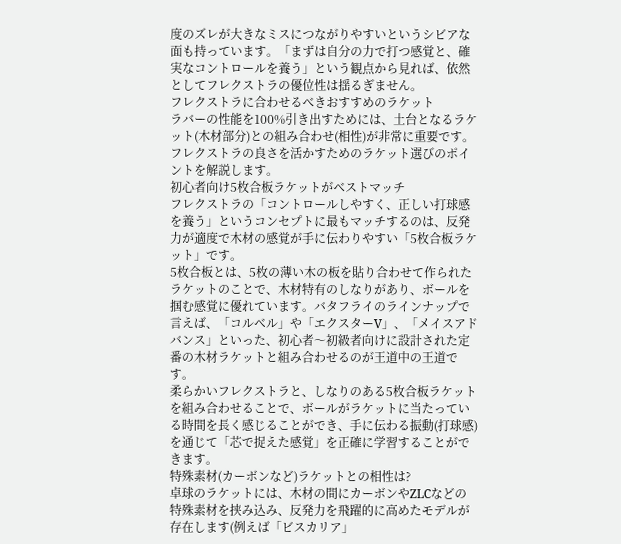度のズレが大きなミスにつながりやすいというシビアな面も持っています。「まずは自分の力で打つ感覚と、確実なコントロールを養う」という観点から見れば、依然としてフレクストラの優位性は揺るぎません。
フレクストラに合わせるべきおすすめのラケット
ラバーの性能を100%引き出すためには、土台となるラケット(木材部分)との組み合わせ(相性)が非常に重要です。フレクストラの良さを活かすためのラケット選びのポイントを解説します。
初心者向け5枚合板ラケットがベストマッチ
フレクストラの「コントロールしやすく、正しい打球感を養う」というコンセプトに最もマッチするのは、反発力が適度で木材の感覚が手に伝わりやすい「5枚合板ラケット」です。
5枚合板とは、5枚の薄い木の板を貼り合わせて作られたラケットのことで、木材特有のしなりがあり、ボールを掴む感覚に優れています。バタフライのラインナップで言えば、「コルベル」や「エクスターV」、「メイスアドバンス」といった、初心者〜初級者向けに設計された定番の木材ラケットと組み合わせるのが王道中の王道です。
柔らかいフレクストラと、しなりのある5枚合板ラケットを組み合わせることで、ボールがラケットに当たっている時間を長く感じることができ、手に伝わる振動(打球感)を通じて「芯で捉えた感覚」を正確に学習することができます。
特殊素材(カーボンなど)ラケットとの相性は?
卓球のラケットには、木材の間にカーボンやZLCなどの特殊素材を挟み込み、反発力を飛躍的に高めたモデルが存在します(例えば「ビスカリア」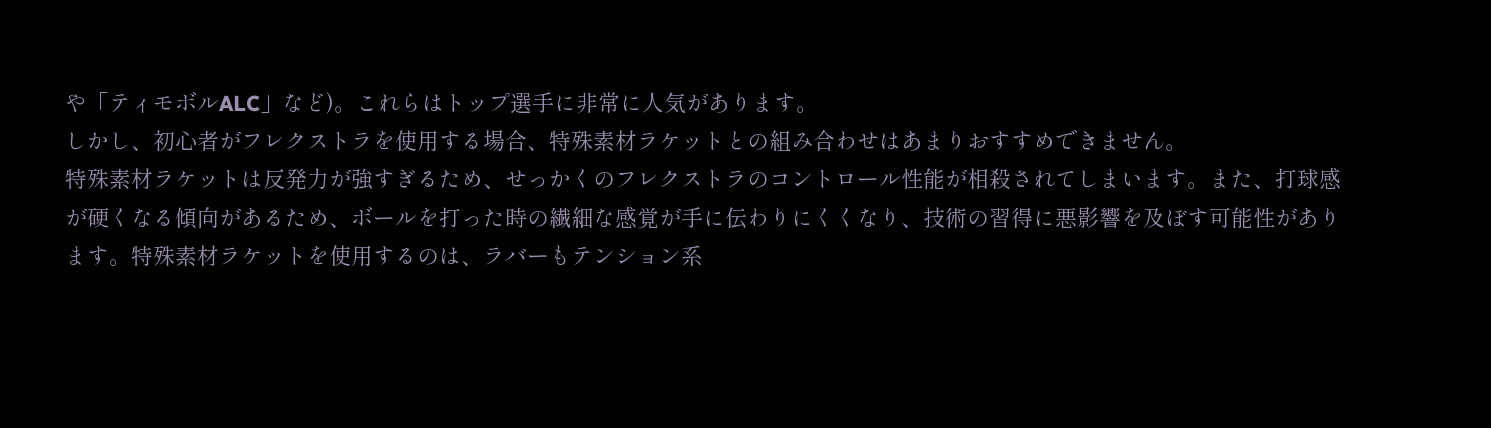や「ティモボルALC」など)。これらはトップ選手に非常に人気があります。
しかし、初心者がフレクストラを使用する場合、特殊素材ラケットとの組み合わせはあまりおすすめできません。
特殊素材ラケットは反発力が強すぎるため、せっかくのフレクストラのコントロール性能が相殺されてしまいます。また、打球感が硬くなる傾向があるため、ボールを打った時の繊細な感覚が手に伝わりにくくなり、技術の習得に悪影響を及ぼす可能性があります。特殊素材ラケットを使用するのは、ラバーもテンション系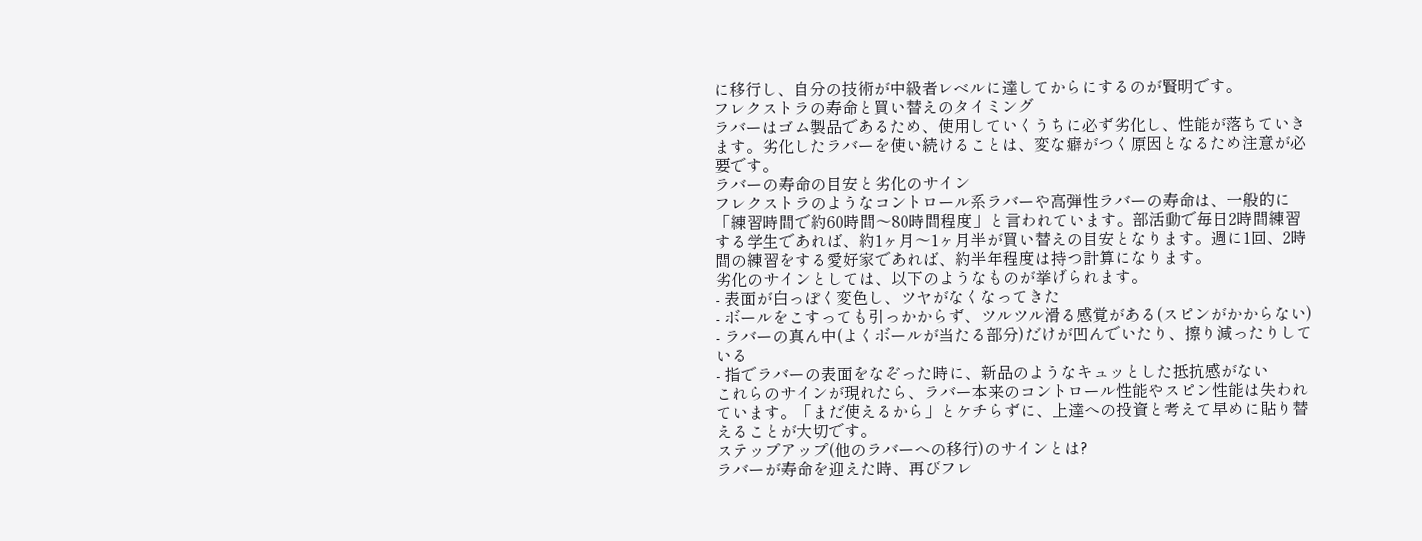に移行し、自分の技術が中級者レベルに達してからにするのが賢明です。
フレクストラの寿命と買い替えのタイミング
ラバーはゴム製品であるため、使用していくうちに必ず劣化し、性能が落ちていきます。劣化したラバーを使い続けることは、変な癖がつく原因となるため注意が必要です。
ラバーの寿命の目安と劣化のサイン
フレクストラのようなコントロール系ラバーや高弾性ラバーの寿命は、一般的に「練習時間で約60時間〜80時間程度」と言われています。部活動で毎日2時間練習する学生であれば、約1ヶ月〜1ヶ月半が買い替えの目安となります。週に1回、2時間の練習をする愛好家であれば、約半年程度は持つ計算になります。
劣化のサインとしては、以下のようなものが挙げられます。
- 表面が白っぽく変色し、ツヤがなくなってきた
- ボールをこすっても引っかからず、ツルツル滑る感覚がある(スピンがかからない)
- ラバーの真ん中(よくボールが当たる部分)だけが凹んでいたり、擦り減ったりしている
- 指でラバーの表面をなぞった時に、新品のようなキュッとした抵抗感がない
これらのサインが現れたら、ラバー本来のコントロール性能やスピン性能は失われています。「まだ使えるから」とケチらずに、上達への投資と考えて早めに貼り替えることが大切です。
ステップアップ(他のラバーへの移行)のサインとは?
ラバーが寿命を迎えた時、再びフレ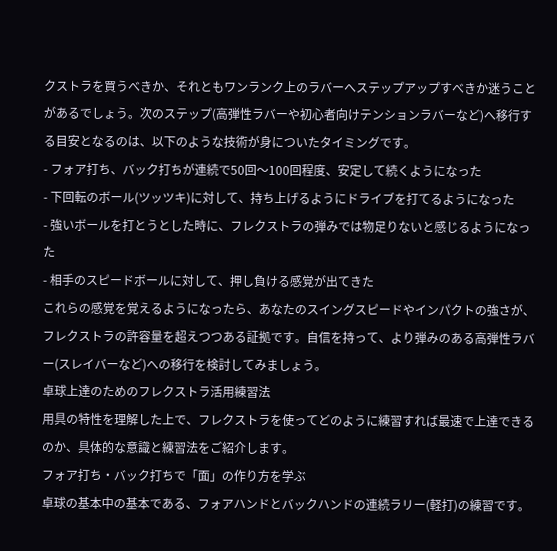クストラを買うべきか、それともワンランク上のラバーへステップアップすべきか迷うことがあるでしょう。次のステップ(高弾性ラバーや初心者向けテンションラバーなど)へ移行する目安となるのは、以下のような技術が身についたタイミングです。
- フォア打ち、バック打ちが連続で50回〜100回程度、安定して続くようになった
- 下回転のボール(ツッツキ)に対して、持ち上げるようにドライブを打てるようになった
- 強いボールを打とうとした時に、フレクストラの弾みでは物足りないと感じるようになった
- 相手のスピードボールに対して、押し負ける感覚が出てきた
これらの感覚を覚えるようになったら、あなたのスイングスピードやインパクトの強さが、フレクストラの許容量を超えつつある証拠です。自信を持って、より弾みのある高弾性ラバー(スレイバーなど)への移行を検討してみましょう。
卓球上達のためのフレクストラ活用練習法
用具の特性を理解した上で、フレクストラを使ってどのように練習すれば最速で上達できるのか、具体的な意識と練習法をご紹介します。
フォア打ち・バック打ちで「面」の作り方を学ぶ
卓球の基本中の基本である、フォアハンドとバックハンドの連続ラリー(軽打)の練習です。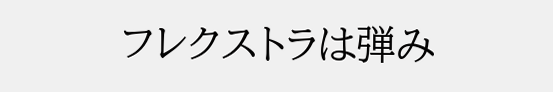フレクストラは弾み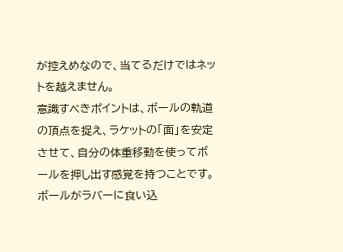が控えめなので、当てるだけではネットを越えません。
意識すべきポイントは、ボールの軌道の頂点を捉え、ラケットの「面」を安定させて、自分の体重移動を使ってボールを押し出す感覚を持つことです。ボールがラバーに食い込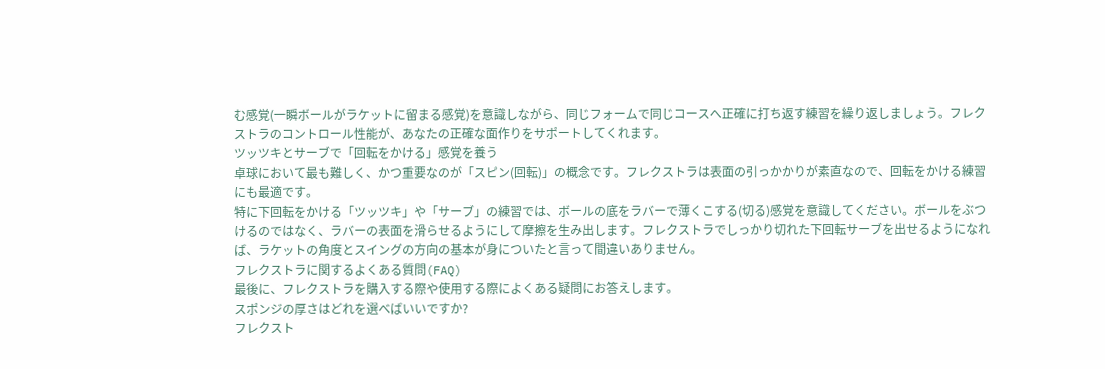む感覚(一瞬ボールがラケットに留まる感覚)を意識しながら、同じフォームで同じコースへ正確に打ち返す練習を繰り返しましょう。フレクストラのコントロール性能が、あなたの正確な面作りをサポートしてくれます。
ツッツキとサーブで「回転をかける」感覚を養う
卓球において最も難しく、かつ重要なのが「スピン(回転)」の概念です。フレクストラは表面の引っかかりが素直なので、回転をかける練習にも最適です。
特に下回転をかける「ツッツキ」や「サーブ」の練習では、ボールの底をラバーで薄くこする(切る)感覚を意識してください。ボールをぶつけるのではなく、ラバーの表面を滑らせるようにして摩擦を生み出します。フレクストラでしっかり切れた下回転サーブを出せるようになれば、ラケットの角度とスイングの方向の基本が身についたと言って間違いありません。
フレクストラに関するよくある質問(FAQ)
最後に、フレクストラを購入する際や使用する際によくある疑問にお答えします。
スポンジの厚さはどれを選べばいいですか?
フレクスト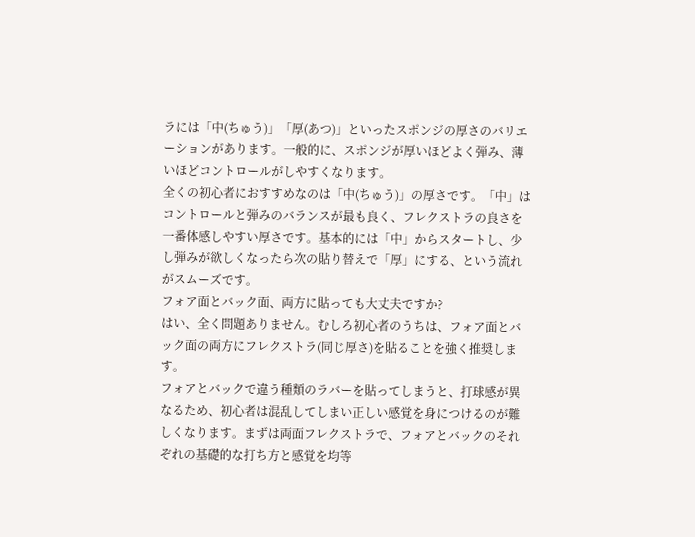ラには「中(ちゅう)」「厚(あつ)」といったスポンジの厚さのバリエーションがあります。一般的に、スポンジが厚いほどよく弾み、薄いほどコントロールがしやすくなります。
全くの初心者におすすめなのは「中(ちゅう)」の厚さです。「中」はコントロールと弾みのバランスが最も良く、フレクストラの良さを一番体感しやすい厚さです。基本的には「中」からスタートし、少し弾みが欲しくなったら次の貼り替えで「厚」にする、という流れがスムーズです。
フォア面とバック面、両方に貼っても大丈夫ですか?
はい、全く問題ありません。むしろ初心者のうちは、フォア面とバック面の両方にフレクストラ(同じ厚さ)を貼ることを強く推奨します。
フォアとバックで違う種類のラバーを貼ってしまうと、打球感が異なるため、初心者は混乱してしまい正しい感覚を身につけるのが難しくなります。まずは両面フレクストラで、フォアとバックのそれぞれの基礎的な打ち方と感覚を均等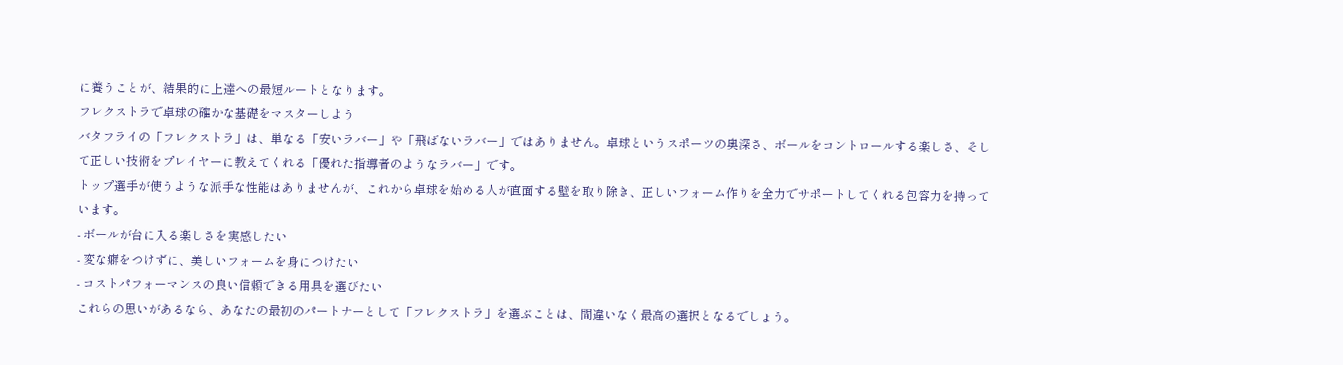に養うことが、結果的に上達への最短ルートとなります。
フレクストラで卓球の確かな基礎をマスターしよう
バタフライの「フレクストラ」は、単なる「安いラバー」や「飛ばないラバー」ではありません。卓球というスポーツの奥深さ、ボールをコントロールする楽しさ、そして正しい技術をプレイヤーに教えてくれる「優れた指導者のようなラバー」です。
トップ選手が使うような派手な性能はありませんが、これから卓球を始める人が直面する壁を取り除き、正しいフォーム作りを全力でサポートしてくれる包容力を持っています。
- ボールが台に入る楽しさを実感したい
- 変な癖をつけずに、美しいフォームを身につけたい
- コストパフォーマンスの良い信頼できる用具を選びたい
これらの思いがあるなら、あなたの最初のパートナーとして「フレクストラ」を選ぶことは、間違いなく最高の選択となるでしょう。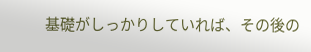基礎がしっかりしていれば、その後の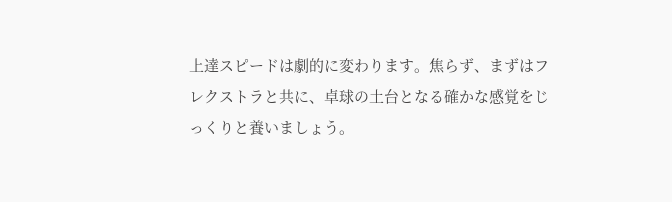上達スピードは劇的に変わります。焦らず、まずはフレクストラと共に、卓球の土台となる確かな感覚をじっくりと養いましょう。